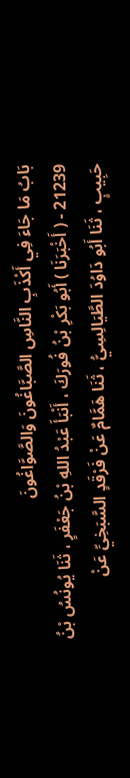بَابُ مَا جَاءَ فِي أَكْذَبِ النَّاسِ الصَّبَّاغُونَ وَالصَّوَّاغُونَ
21239 - ( أَخْبَرَنَا ) أَبُو بَكْرِ بْنُ فُورَكَ ، أَنْبَأَ عَبْدُ اللهِ بْنُ جَعْفَرٍ ، ثَنَا يُونُسُ بْنُ حَبِيبٍ ، ثَنَا أَبُو دَاوُدَ الطَّيَالِسِيُّ ، ثَنَا هَمَّامٌ عَنْ فَرْقَدٍ السَّبَخِيِّ عَنْ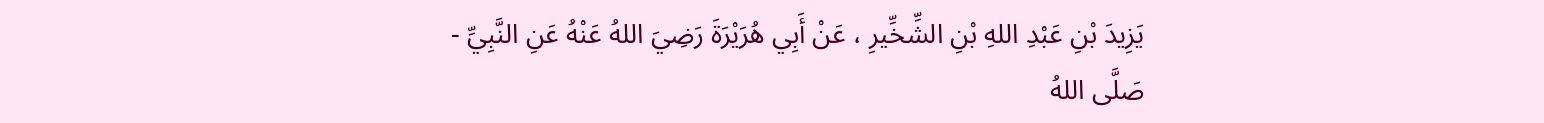يَزِيدَ بْنِ عَبْدِ اللهِ بْنِ الشِّخِّيرِ ، عَنْ أَبِي هُرَيْرَةَ رَضِيَ اللهُ عَنْهُ عَنِ النَّبِيِّ - صَلَّى اللهُ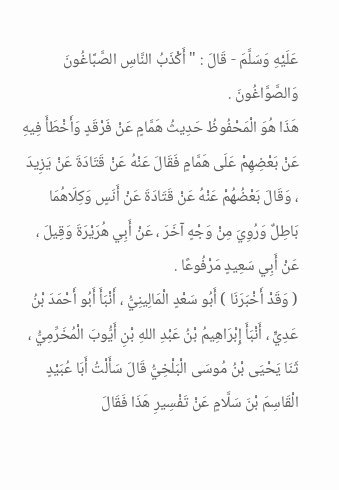عَلَيْهِ وَسَلَّمَ - قَالَ : " أَكْذَبُ النَّاسِ الصَّبَّاغُونَ وَالصَّوَّاغُونَ .
هَذَا هُوَ الْمَحْفُوظُ حَدِيثُ هَمَّامٍ عَنْ فَرْقَدٍ وَأَخْطَأَ فِيهِ عَنْ بَعْضِهِمْ عَلَى هَمَّامٍ فَقَالَ عَنْهُ عَنْ قَتَادَةَ عَنْ يَزِيدَ ، وَقَالَ بَعْضُهُمْ عَنْهُ عَنْ قَتَادَةَ عَنْ أَنَسٍ وَكِلَاهُمَا بَاطِلٌ وَرُوِيَ مِنْ وَجْهٍ آخَرَ ، عَنْ أَبِي هُرَيْرَةَ وَقِيلَ ، عَنْ أَبِي سَعِيدٍ مَرْفُوعًا .
( وَقَدْ أَخْبَرَنَا ) أَبُو سَعْدٍ الْمَالِينِيُّ ، أَنْبَأَ أَبُو أَحْمَدَ بْنُ عَدِيٍّ ، أَنْبَأَ إِبْرَاهِيمُ بْنُ عَبْدِ اللهِ بْنِ أَيُّوبَ الْمُخَرِّمِيُّ ، ثَنَا يَحْيَى بْنُ مُوسَى الْبَلْخِيُّ قَالَ سَأَلْتُ أَبَا عُبَيْدٍ الْقَاسِمَ بْنَ سَلَّامٍ عَنْ تَفْسِيرِ هَذَا فَقَالَ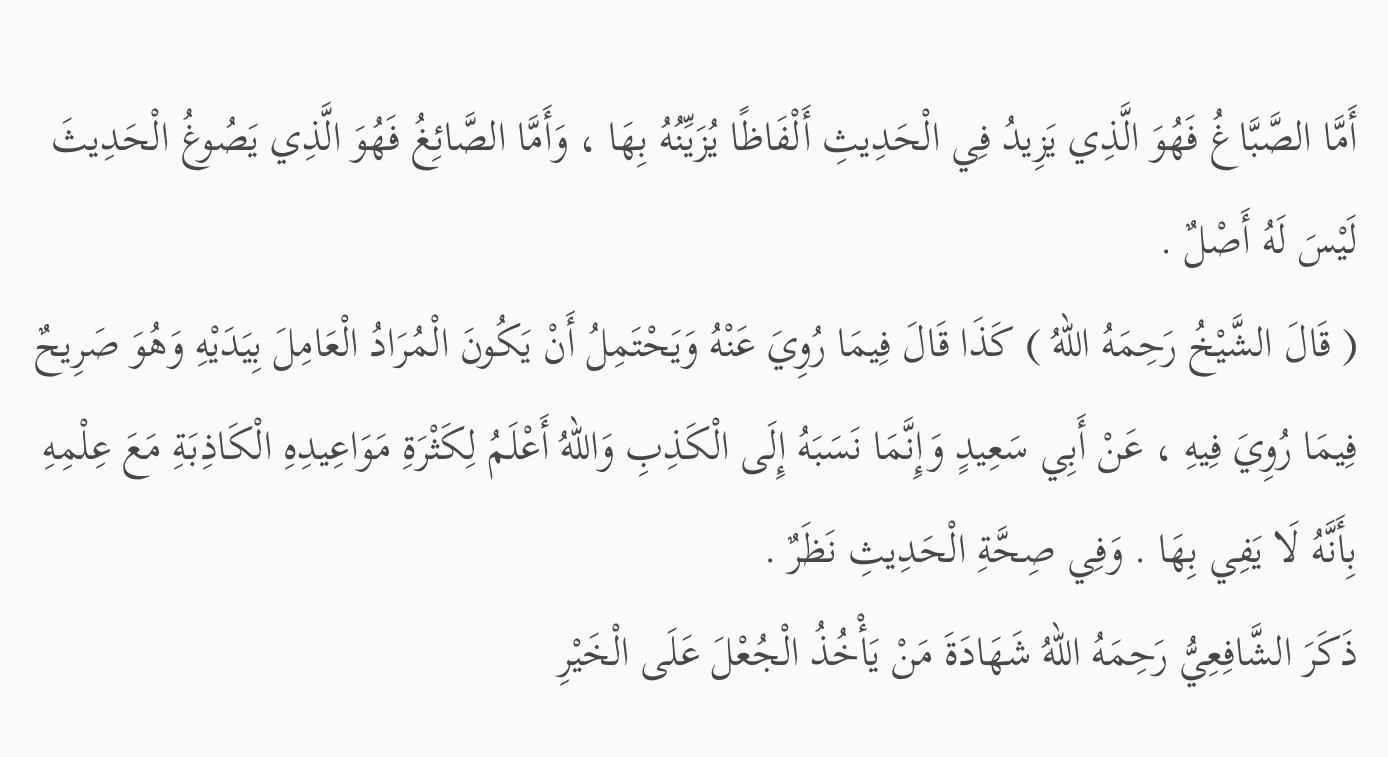أَمَّا الصَّبَّاغُ فَهُوَ الَّذِي يَزِيدُ فِي الْحَدِيثِ أَلْفَاظًا يُزَيِّنُهُ بِهَا ، وَأَمَّا الصَّائِغُ فَهُوَ الَّذِي يَصُوغُ الْحَدِيثَ لَيْسَ لَهُ أَصْلٌ .
( قَالَ الشَّيْخُ رَحِمَهُ اللهُ ) كَذَا قَالَ فِيمَا رُوِيَ عَنْهُ وَيَحْتَمِلُ أَنْ يَكُونَ الْمُرَادُ الْعَامِلَ بِيَدَيْهِ وَهُوَ صَرِيحٌ فِيمَا رُوِيَ فِيهِ ، عَنْ أَبِي سَعِيدٍ وَإِنَّمَا نَسَبَهُ إِلَى الْكَذِبِ وَاللهُ أَعْلَمُ لِكَثْرَةِ مَوَاعِيدِهِ الْكَاذِبَةِ مَعَ عِلْمِهِ بِأَنَّهُ لَا يَفِي بِهَا . وَفِي صِحَّةِ الْحَدِيثِ نَظَرٌ .
ذَكَرَ الشَّافِعِيُّ رَحِمَهُ اللهُ شَهَادَةَ مَنْ يَأْخُذُ الْجُعْلَ عَلَى الْخَيْرِ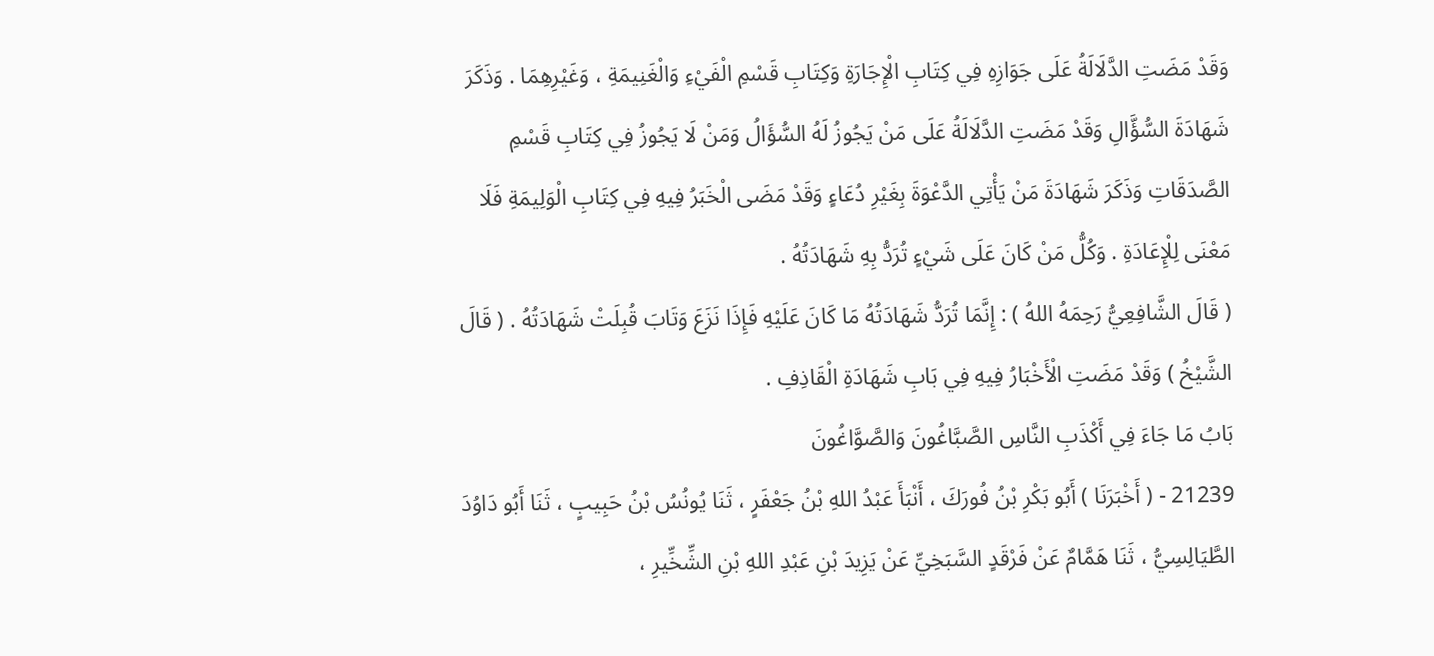وَقَدْ مَضَتِ الدَّلَالَةُ عَلَى جَوَازِهِ فِي كِتَابِ الْإِجَارَةِ وَكِتَابِ قَسْمِ الْفَيْءِ وَالْغَنِيمَةِ ، وَغَيْرِهِمَا . وَذَكَرَ شَهَادَةَ السُّؤَّالِ وَقَدْ مَضَتِ الدَّلَالَةُ عَلَى مَنْ يَجُوزُ لَهُ السُّؤَالُ وَمَنْ لَا يَجُوزُ فِي كِتَابِ قَسْمِ الصَّدَقَاتِ وَذَكَرَ شَهَادَةَ مَنْ يَأْتِي الدَّعْوَةَ بِغَيْرِ دُعَاءٍ وَقَدْ مَضَى الْخَبَرُ فِيهِ فِي كِتَابِ الْوَلِيمَةِ فَلَا مَعْنَى لِلْإِعَادَةِ . وَكُلُّ مَنْ كَانَ عَلَى شَيْءٍ تُرَدُّ بِهِ شَهَادَتُهُ .
( قَالَ الشَّافِعِيُّ رَحِمَهُ اللهُ ) : إِنَّمَا تُرَدُّ شَهَادَتُهُ مَا كَانَ عَلَيْهِ فَإِذَا نَزَعَ وَتَابَ قُبِلَتْ شَهَادَتُهُ . ( قَالَ الشَّيْخُ ) وَقَدْ مَضَتِ الْأَخْبَارُ فِيهِ فِي بَابِ شَهَادَةِ الْقَاذِفِ .
بَابُ مَا جَاءَ فِي أَكْذَبِ النَّاسِ الصَّبَّاغُونَ وَالصَّوَّاغُونَ
21239 - ( أَخْبَرَنَا ) أَبُو بَكْرِ بْنُ فُورَكَ ، أَنْبَأَ عَبْدُ اللهِ بْنُ جَعْفَرٍ ، ثَنَا يُونُسُ بْنُ حَبِيبٍ ، ثَنَا أَبُو دَاوُدَ الطَّيَالِسِيُّ ، ثَنَا هَمَّامٌ عَنْ فَرْقَدٍ السَّبَخِيِّ عَنْ يَزِيدَ بْنِ عَبْدِ اللهِ بْنِ الشِّخِّيرِ ،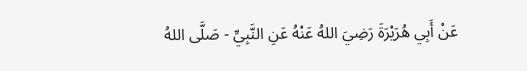عَنْ أَبِي هُرَيْرَةَ رَضِيَ اللهُ عَنْهُ عَنِ النَّبِيِّ - صَلَّى اللهُ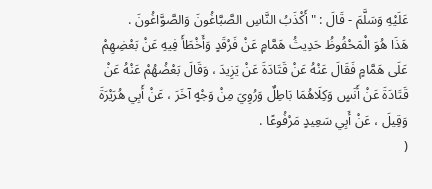عَلَيْهِ وَسَلَّمَ - قَالَ : " أَكْذَبُ النَّاسِ الصَّبَّاغُونَ وَالصَّوَّاغُونَ .
هَذَا هُوَ الْمَحْفُوظُ حَدِيثُ هَمَّامٍ عَنْ فَرْقَدٍ وَأَخْطَأَ فِيهِ عَنْ بَعْضِهِمْ عَلَى هَمَّامٍ فَقَالَ عَنْهُ عَنْ قَتَادَةَ عَنْ يَزِيدَ ، وَقَالَ بَعْضُهُمْ عَنْهُ عَنْ قَتَادَةَ عَنْ أَنَسٍ وَكِلَاهُمَا بَاطِلٌ وَرُوِيَ مِنْ وَجْهٍ آخَرَ ، عَنْ أَبِي هُرَيْرَةَ وَقِيلَ ، عَنْ أَبِي سَعِيدٍ مَرْفُوعًا .
(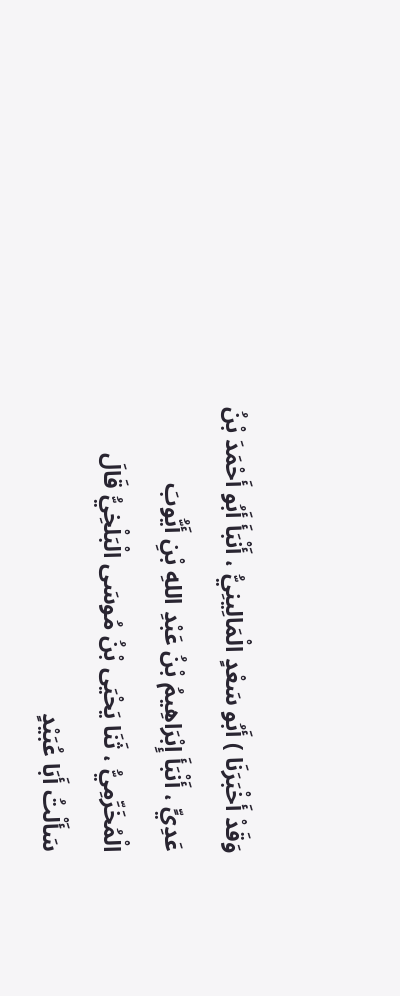وَقَدْ أَخْبَرَنَا ) أَبُو سَعْدٍ الْمَالِينِيُّ ، أَنْبَأَ أَبُو أَحْمَدَ بْنُ عَدِيٍّ ، أَنْبَأَ إِبْرَاهِيمُ بْنُ عَبْدِ اللهِ بْنِ أَيُّوبَ الْمُخَرِّمِيُّ ، ثَنَا يَحْيَى بْنُ مُوسَى الْبَلْخِيُّ قَالَ سَأَلْتُ أَبَا عُبَيْدٍ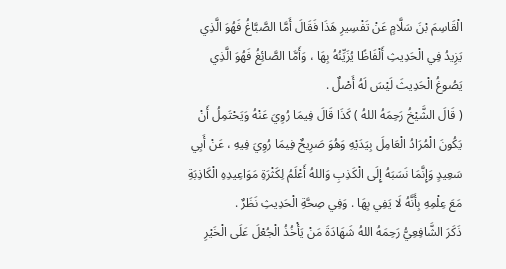الْقَاسِمَ بْنَ سَلَّامٍ عَنْ تَفْسِيرِ هَذَا فَقَالَ أَمَّا الصَّبَّاغُ فَهُوَ الَّذِي يَزِيدُ فِي الْحَدِيثِ أَلْفَاظًا يُزَيِّنُهُ بِهَا ، وَأَمَّا الصَّائِغُ فَهُوَ الَّذِي يَصُوغُ الْحَدِيثَ لَيْسَ لَهُ أَصْلٌ .
( قَالَ الشَّيْخُ رَحِمَهُ اللهُ ) كَذَا قَالَ فِيمَا رُوِيَ عَنْهُ وَيَحْتَمِلُ أَنْ يَكُونَ الْمُرَادُ الْعَامِلَ بِيَدَيْهِ وَهُوَ صَرِيحٌ فِيمَا رُوِيَ فِيهِ ، عَنْ أَبِي سَعِيدٍ وَإِنَّمَا نَسَبَهُ إِلَى الْكَذِبِ وَاللهُ أَعْلَمُ لِكَثْرَةِ مَوَاعِيدِهِ الْكَاذِبَةِ مَعَ عِلْمِهِ بِأَنَّهُ لَا يَفِي بِهَا . وَفِي صِحَّةِ الْحَدِيثِ نَظَرٌ .
ذَكَرَ الشَّافِعِيُّ رَحِمَهُ اللهُ شَهَادَةَ مَنْ يَأْخُذُ الْجُعْلَ عَلَى الْخَيْرِ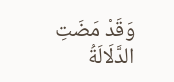وَقَدْ مَضَتِ الدَّلَالَةُ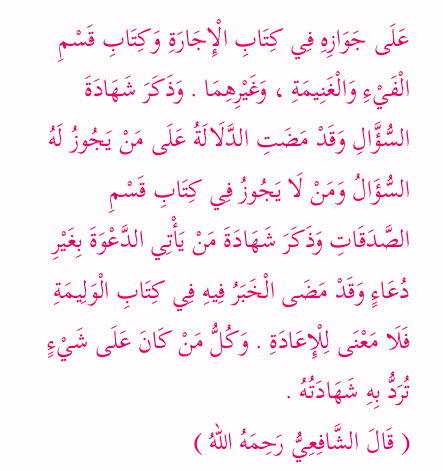عَلَى جَوَازِهِ فِي كِتَابِ الْإِجَارَةِ وَكِتَابِ قَسْمِ الْفَيْءِ وَالْغَنِيمَةِ ، وَغَيْرِهِمَا . وَذَكَرَ شَهَادَةَ السُّؤَّالِ وَقَدْ مَضَتِ الدَّلَالَةُ عَلَى مَنْ يَجُوزُ لَهُ السُّؤَالُ وَمَنْ لَا يَجُوزُ فِي كِتَابِ قَسْمِ الصَّدَقَاتِ وَذَكَرَ شَهَادَةَ مَنْ يَأْتِي الدَّعْوَةَ بِغَيْرِ دُعَاءٍ وَقَدْ مَضَى الْخَبَرُ فِيهِ فِي كِتَابِ الْوَلِيمَةِ فَلَا مَعْنَى لِلْإِعَادَةِ . وَكُلُّ مَنْ كَانَ عَلَى شَيْءٍ تُرَدُّ بِهِ شَهَادَتُهُ .
( قَالَ الشَّافِعِيُّ رَحِمَهُ اللهُ )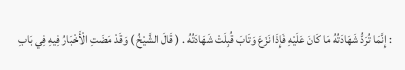: إِنَّمَا تُرَدُّ شَهَادَتُهُ مَا كَانَ عَلَيْهِ فَإِذَا نَزَعَ وَتَابَ قُبِلَتْ شَهَادَتُهُ . ( قَالَ الشَّيْخُ ) وَقَدْ مَضَتِ الْأَخْبَارُ فِيهِ فِي بَابِ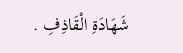شَهَادَةِ الْقَاذِفِ .